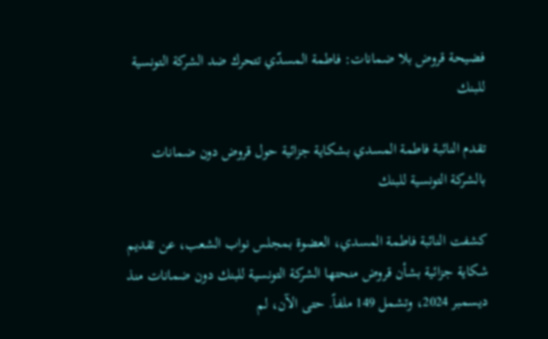فضيحة قروض بلا ضمانات: فاطمة المسدّي تتحرك ضد الشركة التونسية للبنك

تقدم النائبة فاطمة المسدي بشكاية جزائية حول قروض دون ضمانات بالشركة التونسية للبنك

كشفت النائبة فاطمة المسدي، العضوة بمجلس نواب الشعب، عن تقديم شكاية جزائية بشأن قروض منحتها الشركة التونسية للبنك دون ضمانات منذ ديسمبر 2024، وتشمل 149 ملفاً. حتى الآن، لم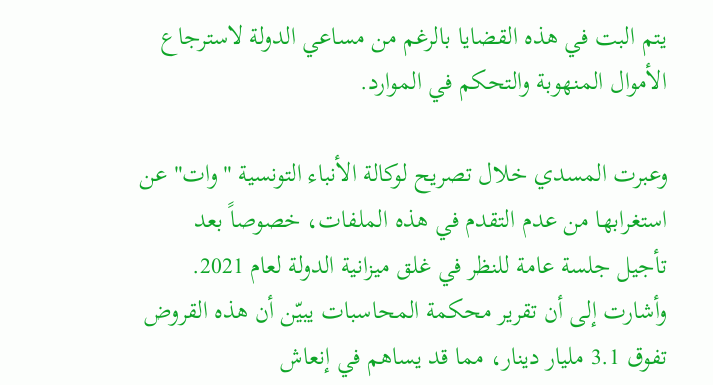يتم البت في هذه القضايا بالرغم من مساعي الدولة لاسترجاع الأموال المنهوبة والتحكم في الموارد.

وعبرت المسدي خلال تصريح لوكالة الأنباء التونسية "وات" عن استغرابها من عدم التقدم في هذه الملفات، خصوصاً بعد تأجيل جلسة عامة للنظر في غلق ميزانية الدولة لعام 2021. وأشارت إلى أن تقرير محكمة المحاسبات يبيّن أن هذه القروض تفوق 3.1 مليار دينار، مما قد يساهم في إنعاش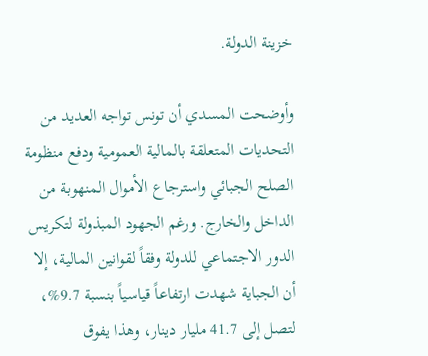خزينة الدولة.

وأوضحت المسدي أن تونس تواجه العديد من التحديات المتعلقة بالمالية العمومية ودفع منظومة الصلح الجبائي واسترجاع الأموال المنهوبة من الداخل والخارج. ورغم الجهود المبذولة لتكريس الدور الاجتماعي للدولة وفقاً لقوانين المالية، إلا أن الجباية شهدت ارتفاعاً قياسياً بنسبة 9.7%، لتصل إلى 41.7 مليار دينار، وهذا يفوق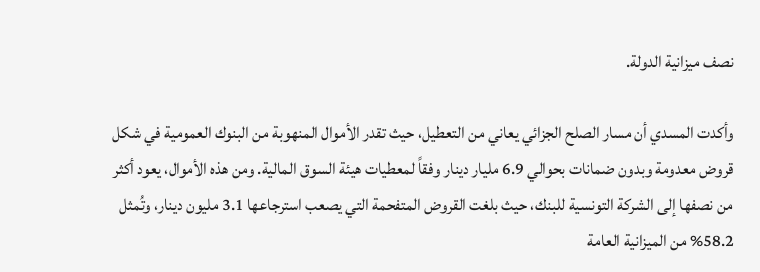نصف ميزانية الدولة.

وأكدت المسدي أن مسار الصلح الجزائي يعاني من التعطيل، حيث تقدر الأموال المنهوبة من البنوك العمومية في شكل قروض معدومة وبدون ضمانات بحوالي 6.9 مليار دينار وفقاً لمعطيات هيئة السوق المالية. ومن هذه الأموال، يعود أكثر من نصفها إلى الشركة التونسية للبنك، حيث بلغت القروض المتفحمة التي يصعب استرجاعها 3.1 مليون دينار، وتُمثل 58.2% من الميزانية العامة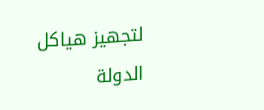لتجهيز هياكل الدولة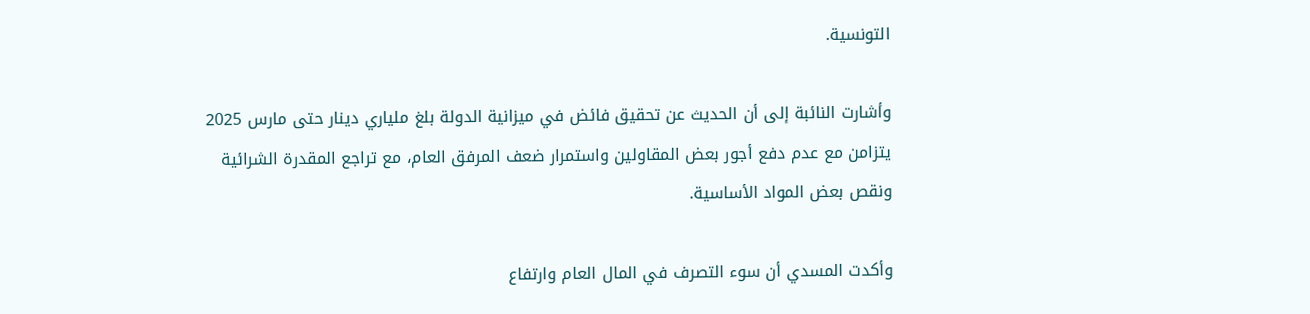التونسية.

وأشارت النائبة إلى أن الحديث عن تحقيق فائض في ميزانية الدولة بلغ ملياري دينار حتى مارس 2025 يتزامن مع عدم دفع أجور بعض المقاولين واستمرار ضعف المرفق العام، مع تراجع المقدرة الشرائية ونقص بعض المواد الأساسية.

وأكدت المسدي أن سوء التصرف في المال العام وارتفاع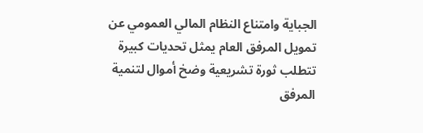الجباية وامتناع النظام المالي العمومي عن تمويل المرفق العام يمثل تحديات كبيرة تتطلب ثورة تشريعية وضخ أموال لتنمية المرفق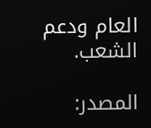العام ودعم الشعب.

المصدر: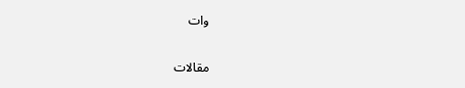وات

مقالات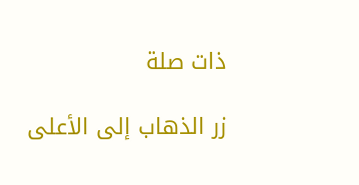ذات صلة

زر الذهاب إلى الأعلى